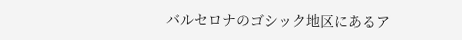バルセロナのゴシック地区にあるア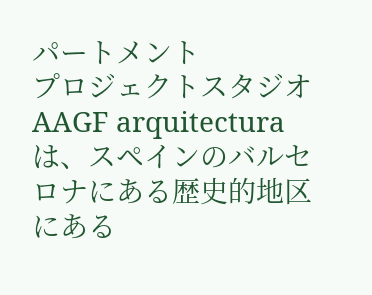パートメント
プロジェクトスタジオAAGF arquitecturaは、スペインのバルセロナにある歴史的地区にある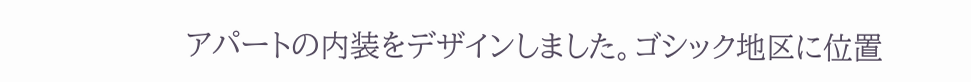アパートの内装をデザインしました。ゴシック地区に位置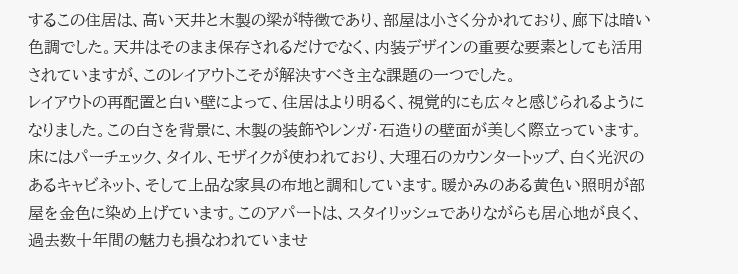するこの住居は、高い天井と木製の梁が特徴であり、部屋は小さく分かれており、廊下は暗い色調でした。天井はそのまま保存されるだけでなく、内装デザインの重要な要素としても活用されていますが、このレイアウトこそが解決すべき主な課題の一つでした。
レイアウトの再配置と白い壁によって、住居はより明るく、視覚的にも広々と感じられるようになりました。この白さを背景に、木製の装飾やレンガ・石造りの壁面が美しく際立っています。床にはパーチェック、タイル、モザイクが使われており、大理石のカウンタートップ、白く光沢のあるキャビネット、そして上品な家具の布地と調和しています。暖かみのある黄色い照明が部屋を金色に染め上げています。このアパートは、スタイリッシュでありながらも居心地が良く、過去数十年間の魅力も損なわれていませ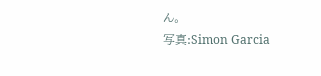ん。
写真:Simon Garcia